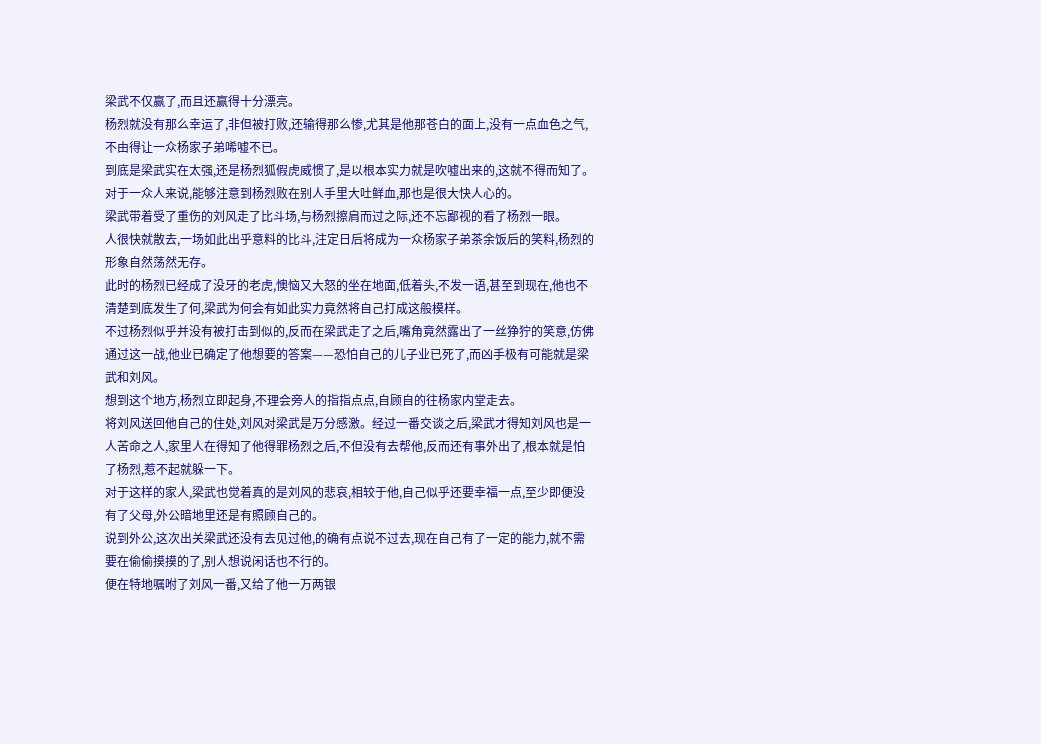梁武不仅赢了,而且还赢得十分漂亮。
杨烈就没有那么幸运了,非但被打败,还输得那么惨,尤其是他那苍白的面上,没有一点血色之气,不由得让一众杨家子弟唏嘘不已。
到底是梁武实在太强,还是杨烈狐假虎威惯了,是以根本实力就是吹嘘出来的,这就不得而知了。
对于一众人来说,能够注意到杨烈败在别人手里大吐鲜血,那也是很大快人心的。
梁武带着受了重伤的刘风走了比斗场,与杨烈擦肩而过之际,还不忘鄙视的看了杨烈一眼。
人很快就散去,一场如此出乎意料的比斗,注定日后将成为一众杨家子弟茶余饭后的笑料,杨烈的形象自然荡然无存。
此时的杨烈已经成了没牙的老虎,懊恼又大怒的坐在地面,低着头,不发一语,甚至到现在,他也不清楚到底发生了何,梁武为何会有如此实力竟然将自己打成这般模样。
不过杨烈似乎并没有被打击到似的,反而在梁武走了之后,嘴角竟然露出了一丝狰狞的笑意,仿佛通过这一战,他业已确定了他想要的答案——恐怕自己的儿子业已死了,而凶手极有可能就是梁武和刘风。
想到这个地方,杨烈立即起身,不理会旁人的指指点点,自顾自的往杨家内堂走去。
将刘风送回他自己的住处,刘风对梁武是万分感激。经过一番交谈之后,梁武才得知刘风也是一人苦命之人,家里人在得知了他得罪杨烈之后,不但没有去帮他,反而还有事外出了,根本就是怕了杨烈,惹不起就躲一下。
对于这样的家人,梁武也觉着真的是刘风的悲哀,相较于他,自己似乎还要幸福一点,至少即便没有了父母,外公暗地里还是有照顾自己的。
说到外公,这次出关梁武还没有去见过他,的确有点说不过去,现在自己有了一定的能力,就不需要在偷偷摸摸的了,别人想说闲话也不行的。
便在特地嘱咐了刘风一番,又给了他一万两银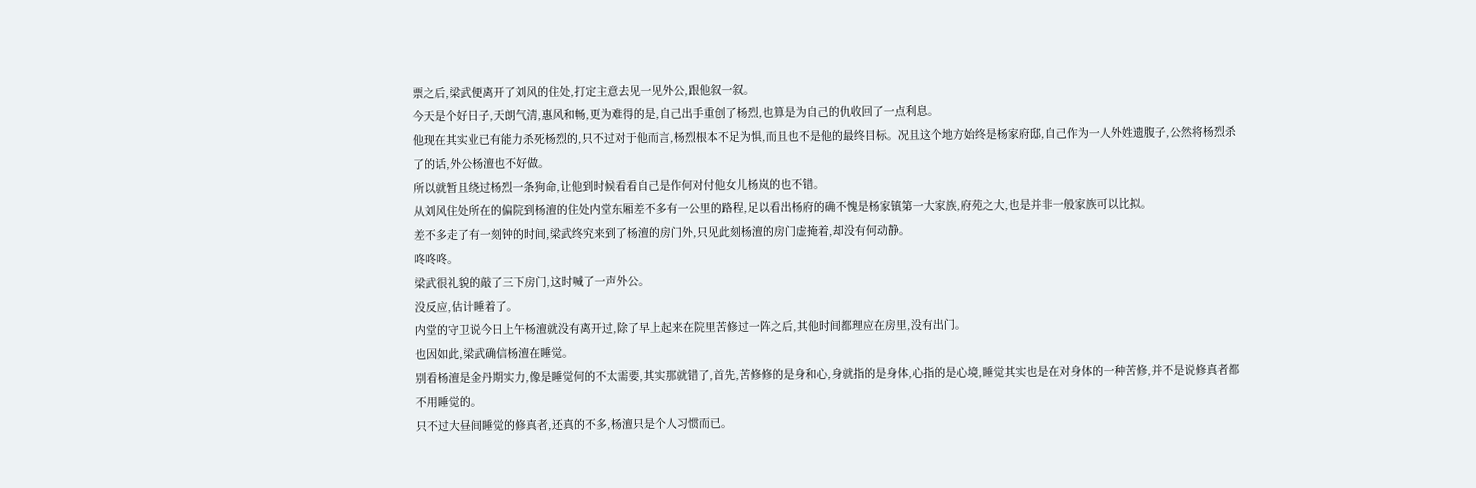票之后,梁武便离开了刘风的住处,打定主意去见一见外公,跟他叙一叙。
今天是个好日子,天朗气清,惠风和畅,更为难得的是,自己出手重创了杨烈,也算是为自己的仇收回了一点利息。
他现在其实业已有能力杀死杨烈的,只不过对于他而言,杨烈根本不足为惧,而且也不是他的最终目标。况且这个地方始终是杨家府邸,自己作为一人外姓遗腹子,公然将杨烈杀了的话,外公杨澶也不好做。
所以就暂且绕过杨烈一条狗命,让他到时候看看自己是作何对付他女儿杨岚的也不错。
从刘风住处所在的偏院到杨澶的住处内堂东厢差不多有一公里的路程,足以看出杨府的确不愧是杨家镇第一大家族,府苑之大,也是并非一般家族可以比拟。
差不多走了有一刻钟的时间,梁武终究来到了杨澶的房门外,只见此刻杨澶的房门虚掩着,却没有何动静。
咚咚咚。
梁武很礼貌的敲了三下房门,这时喊了一声外公。
没反应,估计睡着了。
内堂的守卫说今日上午杨澶就没有离开过,除了早上起来在院里苦修过一阵之后,其他时间都理应在房里,没有出门。
也因如此,梁武确信杨澶在睡觉。
别看杨澶是金丹期实力,像是睡觉何的不太需要,其实那就错了,首先,苦修修的是身和心,身就指的是身体,心指的是心境,睡觉其实也是在对身体的一种苦修,并不是说修真者都不用睡觉的。
只不过大昼间睡觉的修真者,还真的不多,杨澶只是个人习惯而已。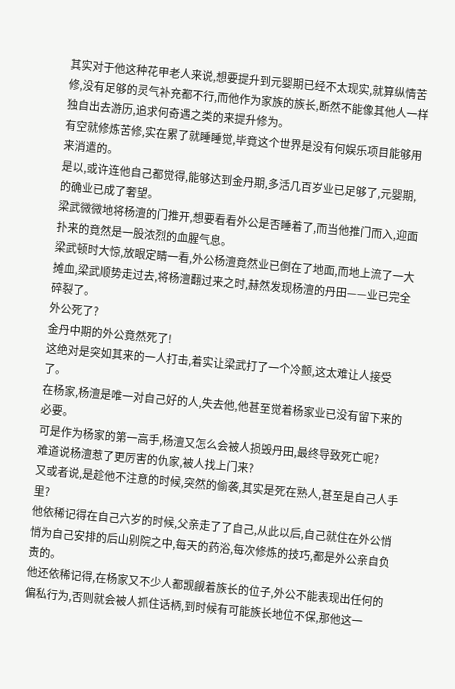其实对于他这种花甲老人来说,想要提升到元婴期已经不太现实,就算纵情苦修,没有足够的灵气补充都不行,而他作为家族的族长,断然不能像其他人一样独自出去游历,追求何奇遇之类的来提升修为。
有空就修炼苦修,实在累了就睡睡觉,毕竟这个世界是没有何娱乐项目能够用来消遣的。
是以,或许连他自己都觉得,能够达到金丹期,多活几百岁业已足够了,元婴期,的确业已成了奢望。
梁武微微地将杨澶的门推开,想要看看外公是否睡着了,而当他推门而入,迎面扑来的竟然是一股浓烈的血腥气息。
梁武顿时大惊,放眼定睛一看,外公杨澶竟然业已倒在了地面,而地上流了一大摊血,梁武顺势走过去,将杨澶翻过来之时,赫然发现杨澶的丹田——业已完全碎裂了。
外公死了?
金丹中期的外公竟然死了!
这绝对是突如其来的一人打击,着实让梁武打了一个冷颤,这太难让人接受了。
在杨家,杨澶是唯一对自己好的人,失去他,他甚至觉着杨家业已没有留下来的必要。
可是作为杨家的第一高手,杨澶又怎么会被人损毁丹田,最终导致死亡呢?
难道说杨澶惹了更厉害的仇家,被人找上门来?
又或者说,是趁他不注意的时候,突然的偷袭,其实是死在熟人,甚至是自己人手里?
他依稀记得在自己六岁的时候,父亲走了了自己,从此以后,自己就住在外公悄悄为自己安排的后山别院之中,每天的药浴,每次修炼的技巧,都是外公亲自负责的。
他还依稀记得,在杨家又不少人都觊觎着族长的位子,外公不能表现出任何的偏私行为,否则就会被人抓住话柄,到时候有可能族长地位不保,那他这一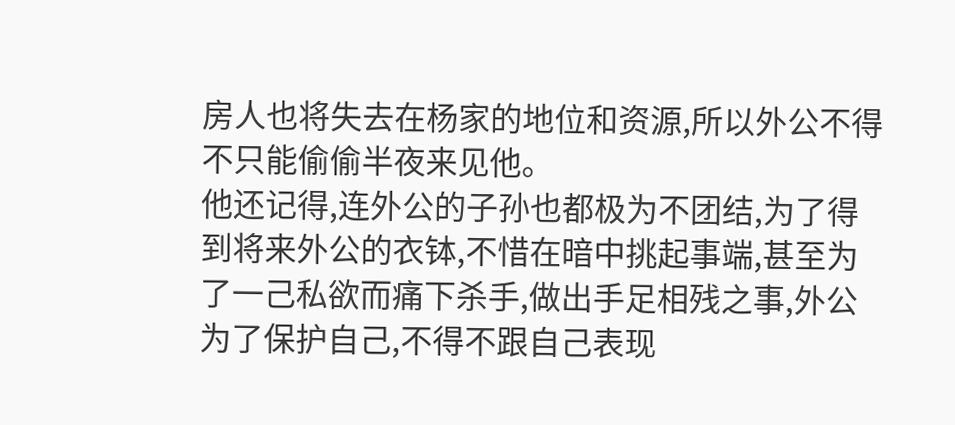房人也将失去在杨家的地位和资源,所以外公不得不只能偷偷半夜来见他。
他还记得,连外公的子孙也都极为不团结,为了得到将来外公的衣钵,不惜在暗中挑起事端,甚至为了一己私欲而痛下杀手,做出手足相残之事,外公为了保护自己,不得不跟自己表现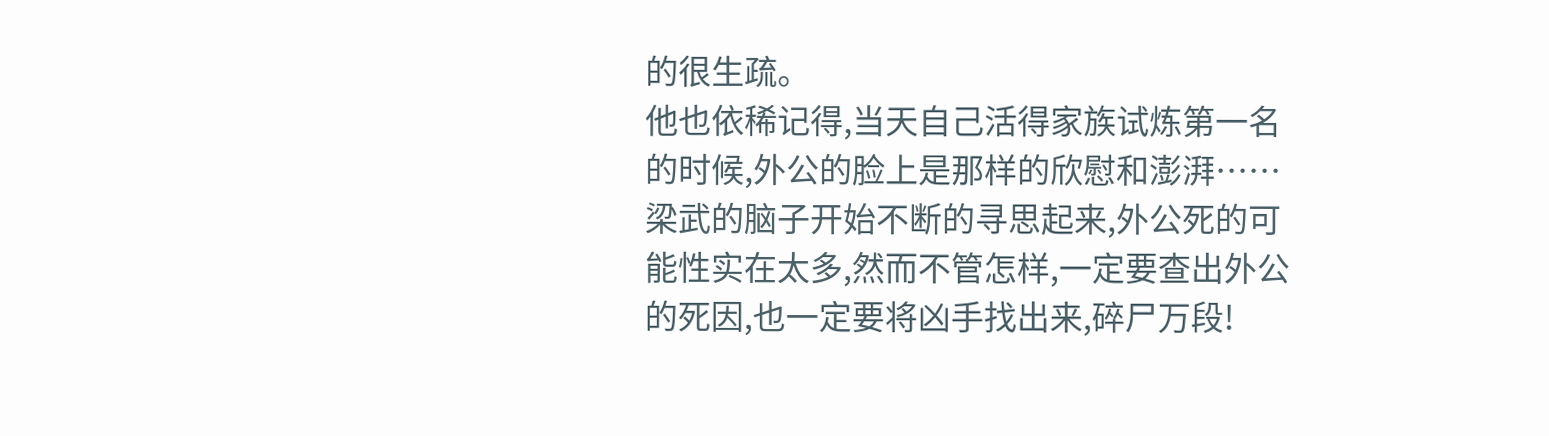的很生疏。
他也依稀记得,当天自己活得家族试炼第一名的时候,外公的脸上是那样的欣慰和澎湃……
梁武的脑子开始不断的寻思起来,外公死的可能性实在太多,然而不管怎样,一定要查出外公的死因,也一定要将凶手找出来,碎尸万段!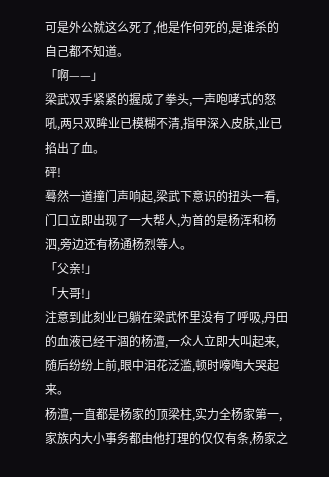可是外公就这么死了,他是作何死的,是谁杀的自己都不知道。
「啊——」
梁武双手紧紧的握成了拳头,一声咆哮式的怒吼,两只双眸业已模糊不清,指甲深入皮肤,业已掐出了血。
砰!
蓦然一道撞门声响起,梁武下意识的扭头一看,门口立即出现了一大帮人,为首的是杨浑和杨泗,旁边还有杨通杨烈等人。
「父亲!」
「大哥!」
注意到此刻业已躺在梁武怀里没有了呼吸,丹田的血液已经干涸的杨澶,一众人立即大叫起来,随后纷纷上前,眼中泪花泛滥,顿时嚎啕大哭起来。
杨澶,一直都是杨家的顶梁柱,实力全杨家第一,家族内大小事务都由他打理的仅仅有条,杨家之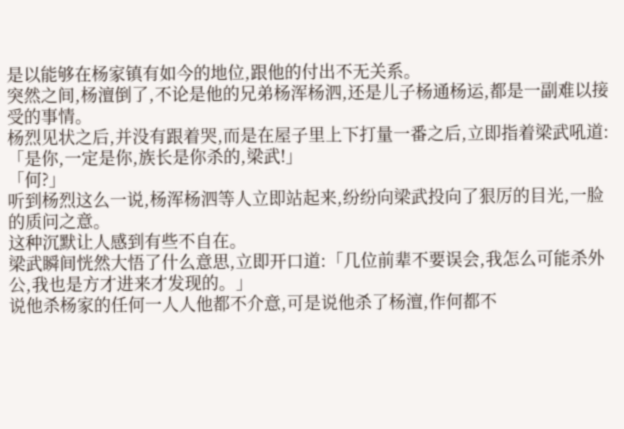是以能够在杨家镇有如今的地位,跟他的付出不无关系。
突然之间,杨澶倒了,不论是他的兄弟杨浑杨泗,还是儿子杨通杨运,都是一副难以接受的事情。
杨烈见状之后,并没有跟着哭,而是在屋子里上下打量一番之后,立即指着梁武吼道:「是你,一定是你,族长是你杀的,梁武!」
「何?」
听到杨烈这么一说,杨浑杨泗等人立即站起来,纷纷向梁武投向了狠厉的目光,一脸的质问之意。
这种沉默让人感到有些不自在。
梁武瞬间恍然大悟了什么意思,立即开口道:「几位前辈不要误会,我怎么可能杀外公,我也是方才进来才发现的。」
说他杀杨家的任何一人人他都不介意,可是说他杀了杨澶,作何都不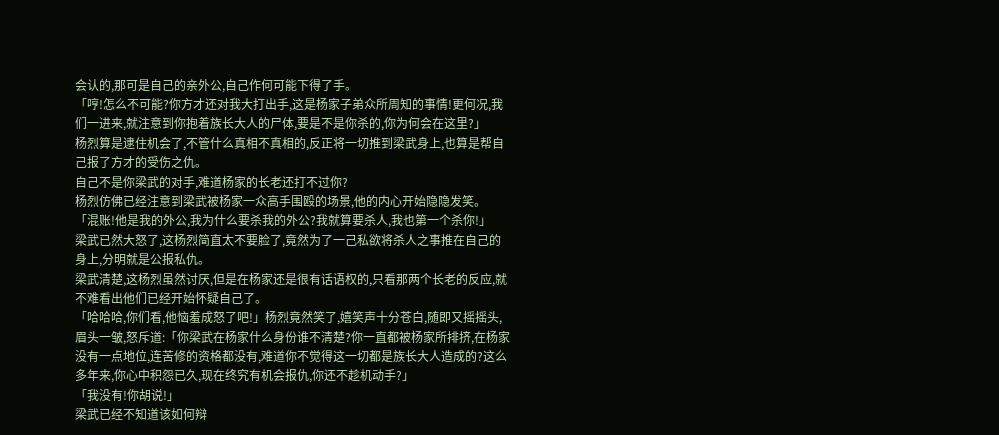会认的,那可是自己的亲外公,自己作何可能下得了手。
「哼!怎么不可能?你方才还对我大打出手,这是杨家子弟众所周知的事情!更何况,我们一进来,就注意到你抱着族长大人的尸体,要是不是你杀的,你为何会在这里?」
杨烈算是逮住机会了,不管什么真相不真相的,反正将一切推到梁武身上,也算是帮自己报了方才的受伤之仇。
自己不是你梁武的对手,难道杨家的长老还打不过你?
杨烈仿佛已经注意到梁武被杨家一众高手围殴的场景,他的内心开始隐隐发笑。
「混账!他是我的外公,我为什么要杀我的外公?我就算要杀人,我也第一个杀你!」
梁武已然大怒了,这杨烈简直太不要脸了,竟然为了一己私欲将杀人之事推在自己的身上,分明就是公报私仇。
梁武清楚,这杨烈虽然讨厌,但是在杨家还是很有话语权的,只看那两个长老的反应,就不难看出他们已经开始怀疑自己了。
「哈哈哈,你们看,他恼羞成怒了吧!」杨烈竟然笑了,嬉笑声十分苍白,随即又摇摇头,眉头一皱,怒斥道:「你梁武在杨家什么身份谁不清楚?你一直都被杨家所排挤,在杨家没有一点地位,连苦修的资格都没有,难道你不觉得这一切都是族长大人造成的?这么多年来,你心中积怨已久,现在终究有机会报仇,你还不趁机动手?」
「我没有!你胡说!」
梁武已经不知道该如何辩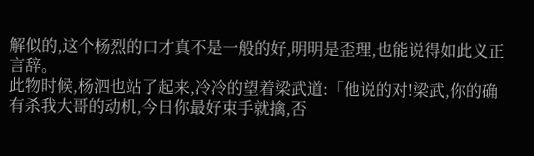解似的,这个杨烈的口才真不是一般的好,明明是歪理,也能说得如此义正言辞。
此物时候,杨泗也站了起来,冷冷的望着梁武道:「他说的对!梁武,你的确有杀我大哥的动机,今日你最好束手就擒,否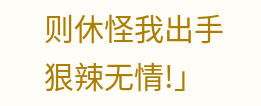则休怪我出手狠辣无情!」